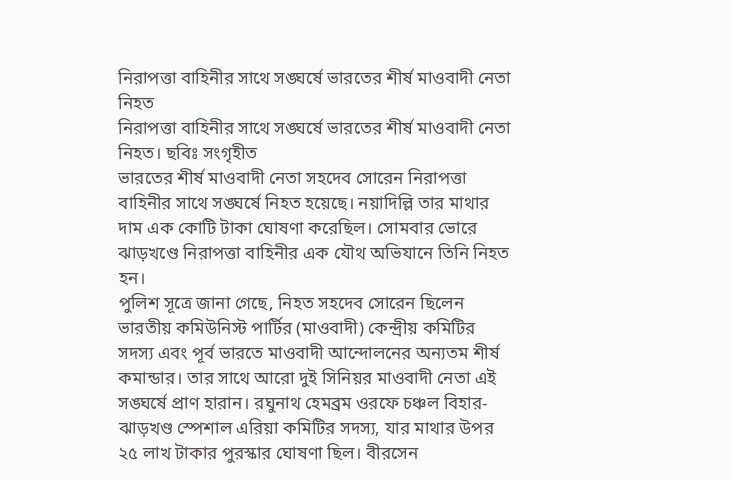নিরাপত্তা বাহিনীর সাথে সঙ্ঘর্ষে ভারতের শীর্ষ মাওবাদী নেতা নিহত
নিরাপত্তা বাহিনীর সাথে সঙ্ঘর্ষে ভারতের শীর্ষ মাওবাদী নেতা নিহত। ছবিঃ সংগৃহীত
ভারতের শীর্ষ মাওবাদী নেতা সহদেব সোরেন নিরাপত্তা বাহিনীর সাথে সঙ্ঘর্ষে নিহত হয়েছে। নয়াদিল্লি তার মাথার দাম এক কোটি টাকা ঘোষণা করেছিল। সোমবার ভোরে ঝাড়খণ্ডে নিরাপত্তা বাহিনীর এক যৌথ অভিযানে তিনি নিহত হন।
পুলিশ সূত্রে জানা গেছে, নিহত সহদেব সোরেন ছিলেন ভারতীয় কমিউনিস্ট পার্টির (মাওবাদী) কেন্দ্রীয় কমিটির সদস্য এবং পূর্ব ভারতে মাওবাদী আন্দোলনের অন্যতম শীর্ষ কমান্ডার। তার সাথে আরো দুই সিনিয়র মাওবাদী নেতা এই সঙ্ঘর্ষে প্রাণ হারান। রঘুনাথ হেমব্রম ওরফে চঞ্চল বিহার-ঝাড়খণ্ড স্পেশাল এরিয়া কমিটির সদস্য, যার মাথার উপর ২৫ লাখ টাকার পুরস্কার ঘোষণা ছিল। বীরসেন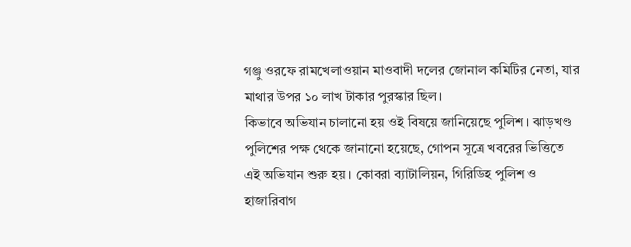গঞ্জু ওরফে রামখেলাওয়ান মাওবাদী দলের জোনাল কমিটির নেতা, যার মাথার উপর ১০ লাখ টাকার পুরস্কার ছিল।
কিভাবে অভিযান চালানো হয় ওই বিষয়ে জানিয়েছে পুলিশ। ঝাড়খণ্ড পুলিশের পক্ষ থেকে জানানো হয়েছে, গোপন সূত্রে খবরের ভিত্তিতে এই অভিযান শুরু হয়। কোবরা ব্যাটালিয়ন, গিরিডিহ পুলিশ ও হাজারিবাগ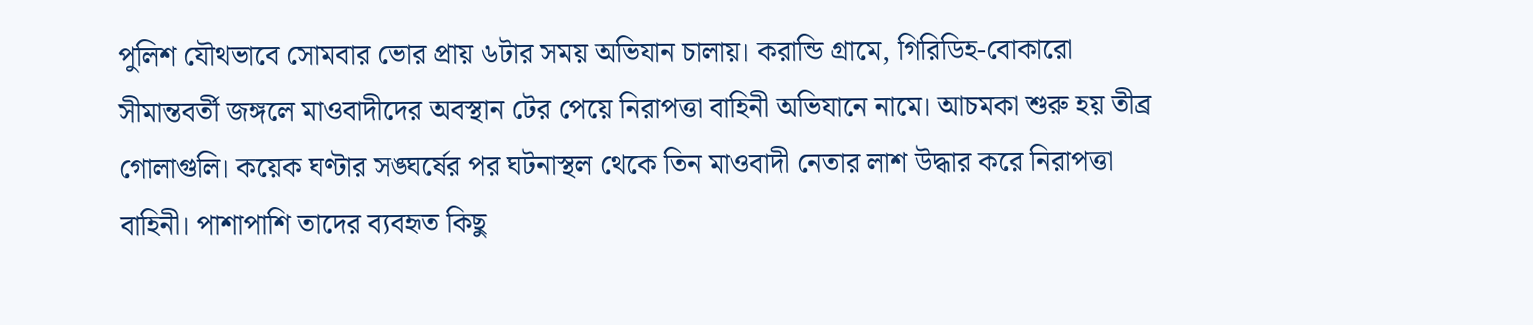পুলিশ যৌথভাবে সোমবার ভোর প্রায় ৬টার সময় অভিযান চালায়। করান্ডি গ্রামে, গিরিডিহ-বোকারো সীমান্তবর্তী জঙ্গলে মাওবাদীদের অবস্থান টের পেয়ে নিরাপত্তা বাহিনী অভিযানে নামে। আচমকা শুরু হয় তীব্র গোলাগুলি। কয়েক ঘণ্টার সঙ্ঘর্ষের পর ঘটনাস্থল থেকে তিন মাওবাদী নেতার লাশ উদ্ধার করে নিরাপত্তা বাহিনী। পাশাপাশি তাদের ব্যবহৃত কিছু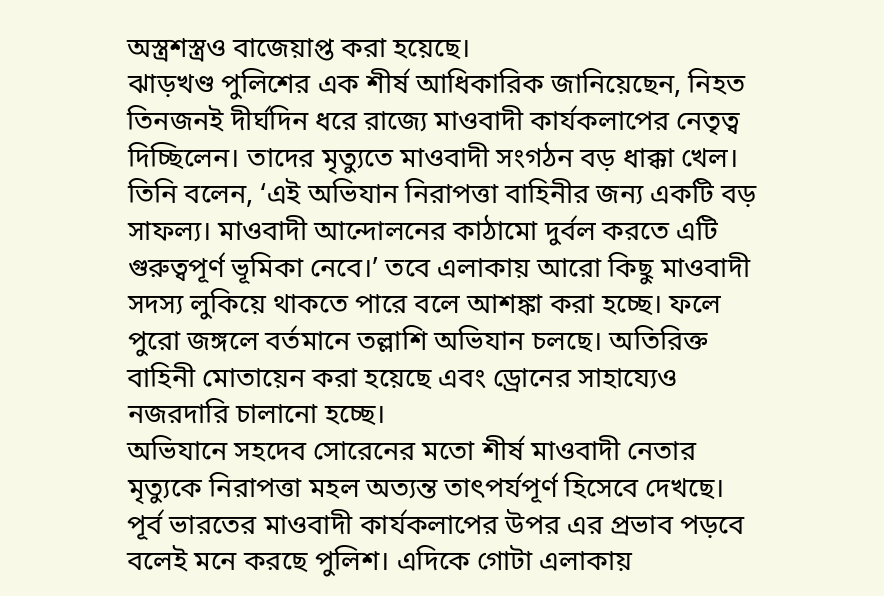অস্ত্রশস্ত্রও বাজেয়াপ্ত করা হয়েছে।
ঝাড়খণ্ড পুলিশের এক শীর্ষ আধিকারিক জানিয়েছেন, নিহত তিনজনই দীর্ঘদিন ধরে রাজ্যে মাওবাদী কার্যকলাপের নেতৃত্ব দিচ্ছিলেন। তাদের মৃত্যুতে মাওবাদী সংগঠন বড় ধাক্কা খেল। তিনি বলেন, ‘এই অভিযান নিরাপত্তা বাহিনীর জন্য একটি বড় সাফল্য। মাওবাদী আন্দোলনের কাঠামো দুর্বল করতে এটি গুরুত্বপূর্ণ ভূমিকা নেবে।’ তবে এলাকায় আরো কিছু মাওবাদী সদস্য লুকিয়ে থাকতে পারে বলে আশঙ্কা করা হচ্ছে। ফলে পুরো জঙ্গলে বর্তমানে তল্লাশি অভিযান চলছে। অতিরিক্ত বাহিনী মোতায়েন করা হয়েছে এবং ড্রোনের সাহায্যেও নজরদারি চালানো হচ্ছে।
অভিযানে সহদেব সোরেনের মতো শীর্ষ মাওবাদী নেতার মৃত্যুকে নিরাপত্তা মহল অত্যন্ত তাৎপর্যপূর্ণ হিসেবে দেখছে। পূর্ব ভারতের মাওবাদী কার্যকলাপের উপর এর প্রভাব পড়বে বলেই মনে করছে পুলিশ। এদিকে গোটা এলাকায়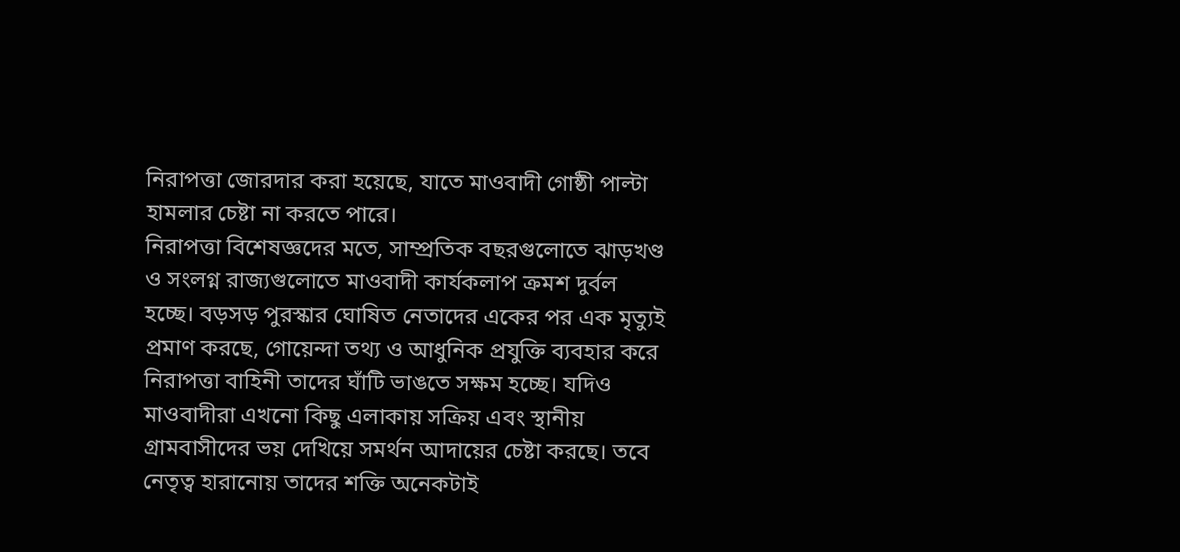নিরাপত্তা জোরদার করা হয়েছে, যাতে মাওবাদী গোষ্ঠী পাল্টা হামলার চেষ্টা না করতে পারে।
নিরাপত্তা বিশেষজ্ঞদের মতে, সাম্প্রতিক বছরগুলোতে ঝাড়খণ্ড ও সংলগ্ন রাজ্যগুলোতে মাওবাদী কার্যকলাপ ক্রমশ দুর্বল হচ্ছে। বড়সড় পুরস্কার ঘোষিত নেতাদের একের পর এক মৃত্যুই প্রমাণ করছে, গোয়েন্দা তথ্য ও আধুনিক প্রযুক্তি ব্যবহার করে নিরাপত্তা বাহিনী তাদের ঘাঁটি ভাঙতে সক্ষম হচ্ছে। যদিও মাওবাদীরা এখনো কিছু এলাকায় সক্রিয় এবং স্থানীয় গ্রামবাসীদের ভয় দেখিয়ে সমর্থন আদায়ের চেষ্টা করছে। তবে নেতৃত্ব হারানোয় তাদের শক্তি অনেকটাই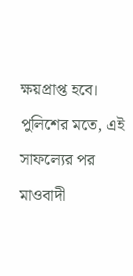ক্ষয়প্রাপ্ত হবে। পুলিশের মতে, এই সাফল্যের পর মাওবাদী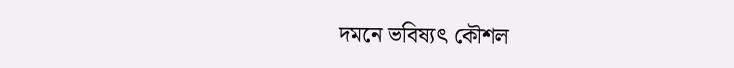দমনে ভবিষ্যৎ কৌশল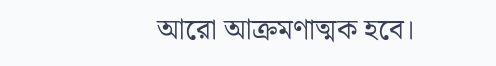আরো আক্রমণাত্মক হবে।